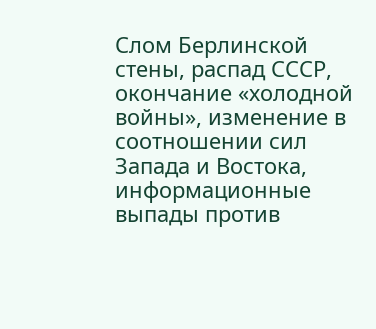Слом Берлинской стены, распад СССР, окончание «холодной войны», изменение в соотношении сил Запада и Востока, информационные выпады против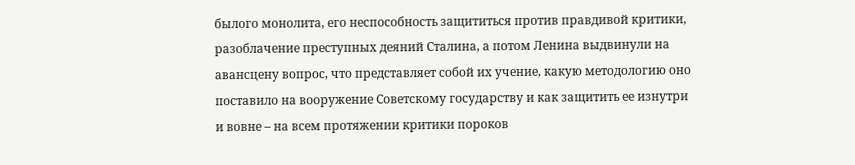былого монолита, его неспособность защититься против правдивой критики, разоблачение преступных деяний Сталина, а потом Ленина выдвинули на авансцену вопрос, что представляет собой их учение, какую методологию оно поставило на вооружение Советскому государству и как защитить ее изнутри и вовне – на всем протяжении критики пороков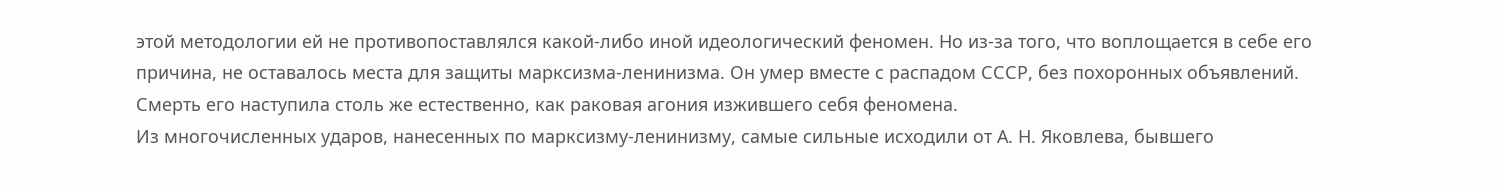этой методологии ей не противопоставлялся какой-либо иной идеологический феномен. Но из-за того, что воплощается в себе его причина, не оставалось места для защиты марксизма-ленинизма. Он умер вместе с распадом СССР, без похоронных объявлений. Смерть его наступила столь же естественно, как раковая агония изжившего себя феномена.
Из многочисленных ударов, нанесенных по марксизму-ленинизму, самые сильные исходили от А. Н. Яковлева, бывшего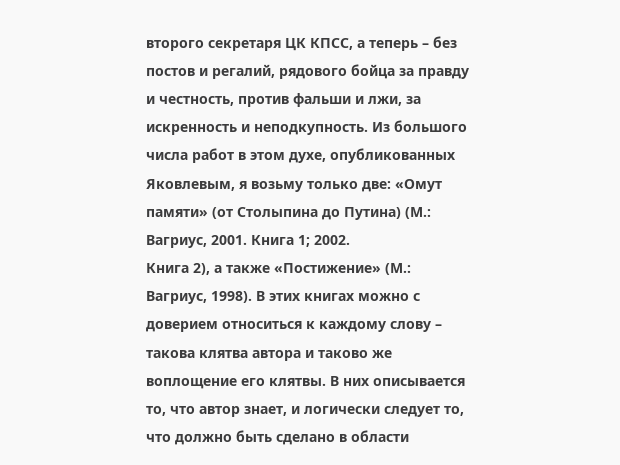второго секретаря ЦК КПСС, а теперь – без постов и регалий, рядового бойца за правду и честность, против фальши и лжи, за искренность и неподкупность. Из большого числа работ в этом духе, опубликованных Яковлевым, я возьму только две: «Омут памяти» (от Столыпина до Путина) (М.: Вагриус, 2001. Книга 1; 2002.
Книга 2), а также «Постижение» (М.: Вагриус, 1998). В этих книгах можно с доверием относиться к каждому слову – такова клятва автора и таково же воплощение его клятвы. В них описывается то, что автор знает, и логически следует то, что должно быть сделано в области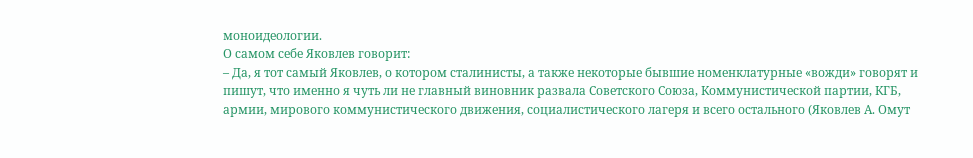моноидеологии.
О самом себе Яковлев говорит:
– Да, я тот самый Яковлев, о котором сталинисты, а также некоторые бывшие номенклатурные «вожди» говорят и пишут, что именно я чуть ли не главный виновник развала Советского Союза, Коммунистической партии, КГБ, армии, мирового коммунистического движения, социалистического лагеря и всего остального (Яковлев А. Омут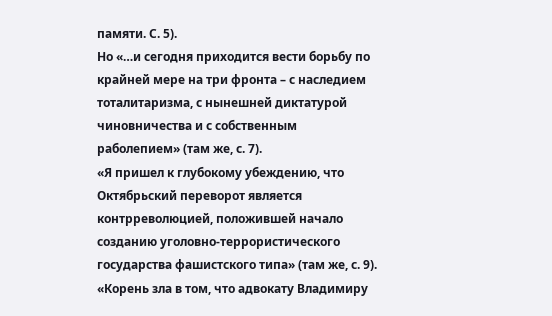памяти. С. 5).
Но «…и сегодня приходится вести борьбу по крайней мере на три фронта – с наследием тоталитаризма, с нынешней диктатурой чиновничества и с собственным раболепием» (там же, с. 7).
«Я пришел к глубокому убеждению, что Октябрьский переворот является контрреволюцией, положившей начало созданию уголовно-террористического государства фашистского типа» (там же, с. 9).
«Корень зла в том, что адвокату Владимиру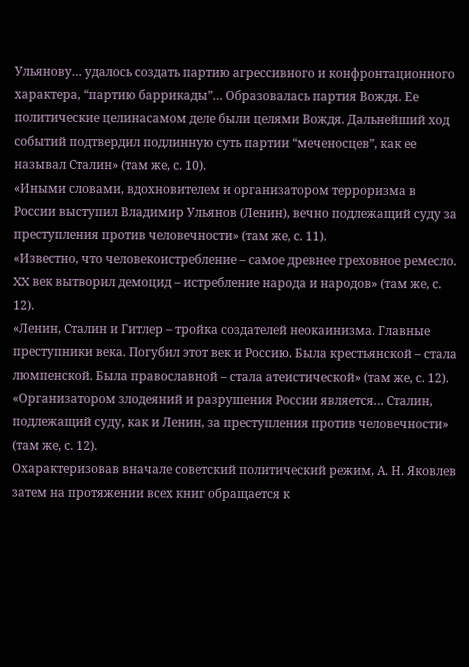Ульянову… удалось создать партию агрессивного и конфронтационного характера, “партию баррикады”… Образовалась партия Вождя. Ее политические целинасамом деле были целями Вождя. Дальнейший ход событий подтвердил подлинную суть партии “меченосцев”, как ее называл Сталин» (там же, с. 10).
«Иными словами, вдохновителем и организатором терроризма в России выступил Владимир Ульянов (Ленин), вечно подлежащий суду за преступления против человечности» (там же, с. 11).
«Известно, что человекоистребление – самое древнее греховное ремесло. XX век вытворил демоцид – истребление народа и народов» (там же, с. 12).
«Ленин, Сталин и Гитлер – тройка создателей неокаинизма. Главные преступники века. Погубил этот век и Россию. Была крестьянской – стала люмпенской. Была православной – стала атеистической» (там же, с. 12).
«Организатором злодеяний и разрушения России является… Сталин, подлежащий суду, как и Ленин, за преступления против человечности» (там же, с. 12).
Охарактеризовав вначале советский политический режим, А. Н. Яковлев затем на протяжении всех книг обращается к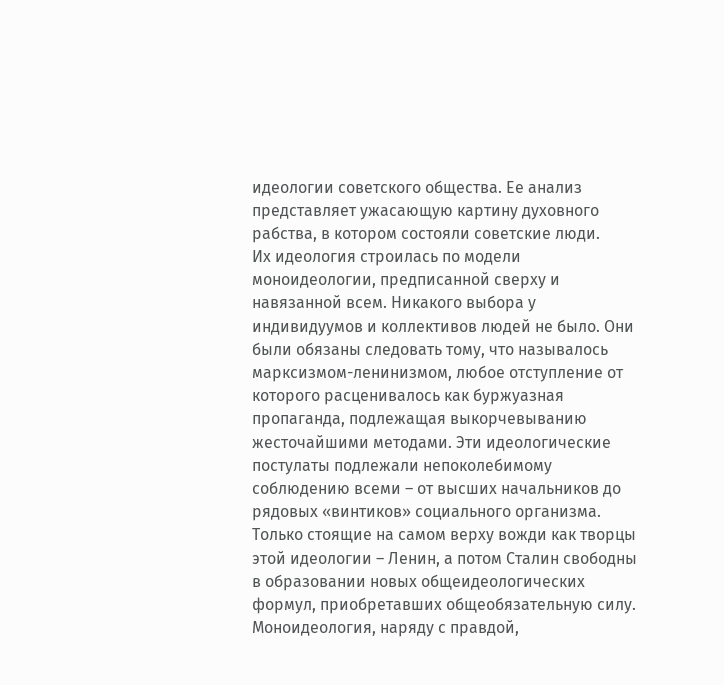идеологии советского общества. Ее анализ представляет ужасающую картину духовного рабства, в котором состояли советские люди.
Их идеология строилась по модели моноидеологии, предписанной сверху и навязанной всем. Никакого выбора у индивидуумов и коллективов людей не было. Они были обязаны следовать тому, что называлось марксизмом-ленинизмом, любое отступление от которого расценивалось как буржуазная пропаганда, подлежащая выкорчевыванию жесточайшими методами. Эти идеологические постулаты подлежали непоколебимому соблюдению всеми – от высших начальников до рядовых «винтиков» социального организма. Только стоящие на самом верху вожди как творцы этой идеологии – Ленин, а потом Сталин свободны в образовании новых общеидеологических формул, приобретавших общеобязательную силу.
Моноидеология, наряду с правдой,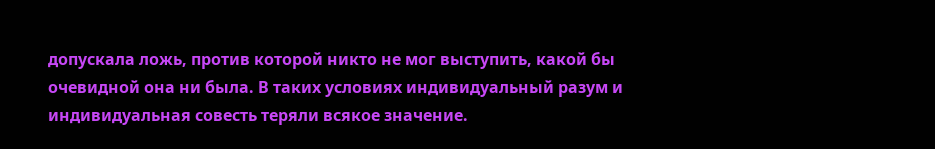допускала ложь, против которой никто не мог выступить, какой бы очевидной она ни была. В таких условиях индивидуальный разум и индивидуальная совесть теряли всякое значение.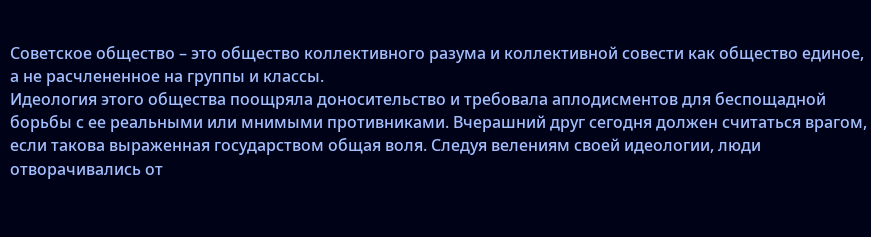Советское общество – это общество коллективного разума и коллективной совести как общество единое, а не расчлененное на группы и классы.
Идеология этого общества поощряла доносительство и требовала аплодисментов для беспощадной борьбы с ее реальными или мнимыми противниками. Вчерашний друг сегодня должен считаться врагом, если такова выраженная государством общая воля. Следуя велениям своей идеологии, люди отворачивались от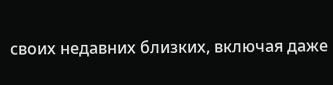своих недавних близких, включая даже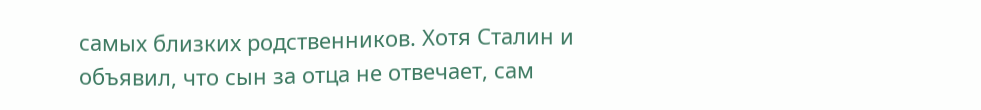самых близких родственников. Хотя Сталин и объявил, что сын за отца не отвечает, сам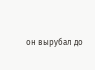он вырубал до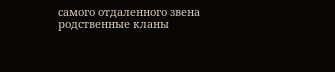самого отдаленного звена родственные кланы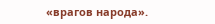«врагов народа».